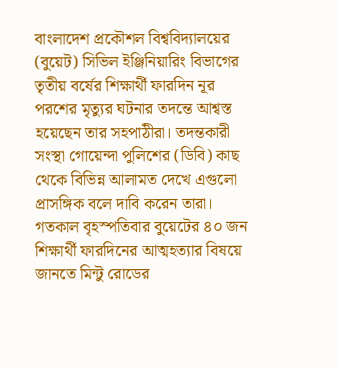বাংলাদেশ প্রকৌশল বিশ্ববিদ্যালয়ের (বুয়েট) সিভিল ইঞ্জিনিয়ারিং বিভাগের তৃতীয় বর্ষের শিক্ষার্থী ফারদিন নূর পরশের মৃত্যুর ঘটনার তদন্তে আশ্বস্ত হয়েছেন তার সহপাঠীরা। তদন্তকারী সংস্থা গোয়েন্দা পুলিশের (ডিবি) কাছ থেকে বিভিন্ন আলামত দেখে এগুলো প্রাসঙ্গিক বলে দাবি করেন তারা। গতকাল বৃহস্পতিবার বুয়েটের ৪০ জন শিক্ষার্থী ফারদিনের আত্মহত্যার বিষয়ে জানতে মিন্টু রোডের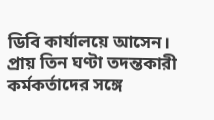ডিবি কার্যালয়ে আসেন। প্রায় তিন ঘণ্টা তদন্তকারী কর্মকর্তাদের সঙ্গে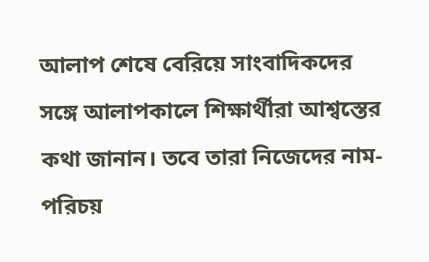আলাপ শেষে বেরিয়ে সাংবাদিকদের সঙ্গে আলাপকালে শিক্ষার্থীরা আশ্বস্তের কথা জানান। তবে তারা নিজেদের নাম-পরিচয়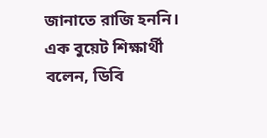জানাতে রাজি হননি। এক বুয়েট শিক্ষার্থী বলেন, ডিবি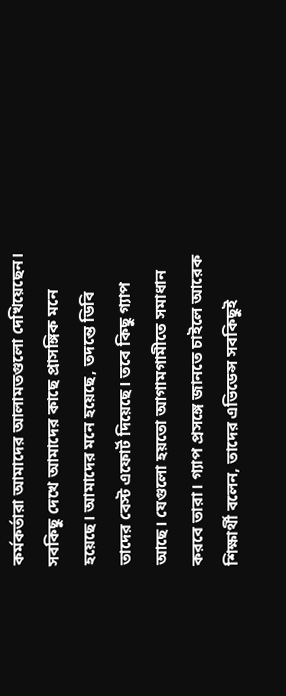কর্মকর্তারা আমাদের আলামতগুলো দেখিয়েছেন। সবকিছু দেখে আমাদের কাছে প্রাসঙ্গিক মনে হয়েছে। আমাদের মনে হয়েছে, তদন্তে ডিবি তাদের বেস্ট এফোর্ট দিয়েছে। তবে কিছু গ্যাপ আছে। যেগুলো হয়তো আগামগামীতে সমাধান করবে তারা। গ্যাপ প্রসঙ্গে জানতে চাইলে আরেক শিক্ষার্থী বলেন, তাদের এভিডেন্স সবকিছুই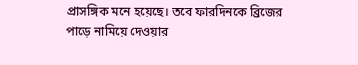প্রাসঙ্গিক মনে হয়েছে। তবে ফারদিনকে ব্রিজের পাড়ে নামিয়ে দেওয়ার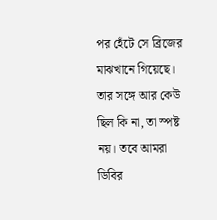পর হেঁটে সে ব্রিজের মাঝখানে গিয়েছে। তার সঙ্গে আর কেউ ছিল কি না, তা স্পষ্ট নয়। তবে আমরা ডিবির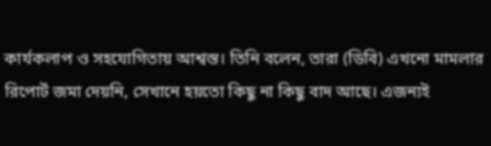কার্যকলাপ ও সহযোগিতায় আশ্বস্ত। তিনি বলেন, তারা (ডিবি) এখনো মামলার রিপোর্ট জমা দেয়নি, সেখানে হয়তো কিছু না কিছু বাদ আছে। এজন্যই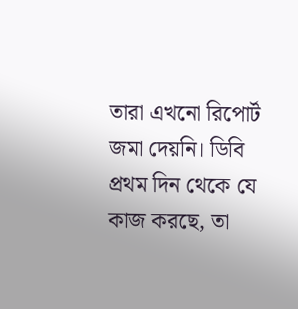তারা এখনো রিপোর্ট জমা দেয়নি। ডিবি প্রথম দিন থেকে যে কাজ করছে, তা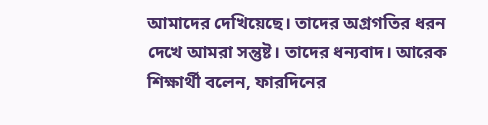আমাদের দেখিয়েছে। তাদের অগ্রগতির ধরন দেখে আমরা সন্তুষ্ট। তাদের ধন্যবাদ। আরেক শিক্ষার্থী বলেন, ফারদিনের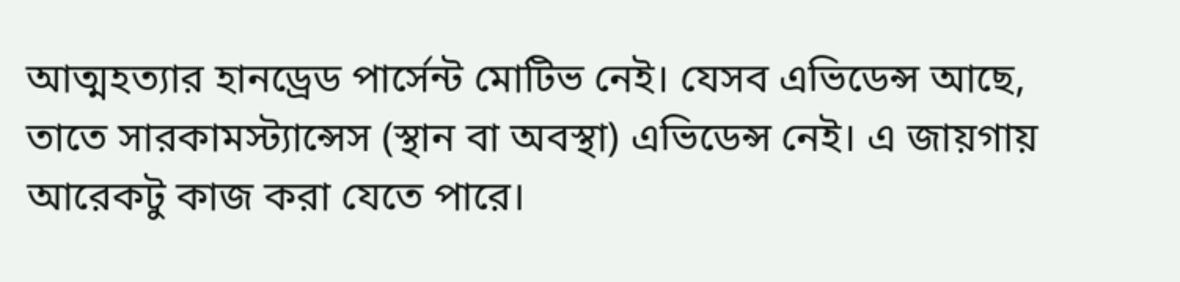আত্মহত্যার হানড্রেড পার্সেন্ট মোটিভ নেই। যেসব এভিডেন্স আছে, তাতে সারকামস্ট্যান্সেস (স্থান বা অবস্থা) এভিডেন্স নেই। এ জায়গায় আরেকটু কাজ করা যেতে পারে।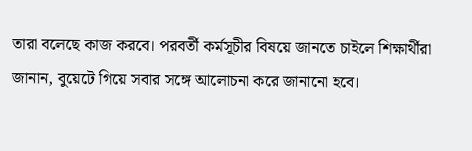তারা বলেছে কাজ করবে। পরবর্তী কর্মসূচীর বিষয়ে জানতে চাইলে শিক্ষার্থীরা জানান, বুয়েটে গিয়ে সবার সঙ্গে আলোচনা করে জানানো হবে।